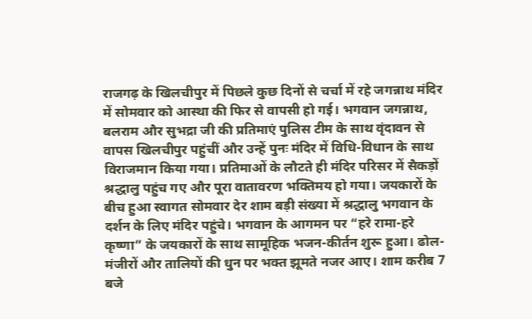राजगढ़ के खिलचीपुर में पिछले कुछ दिनों से चर्चा में रहे जगन्नाथ मंदिर में सोमवार को आस्था की फिर से वापसी हो गई। भगवान जगन्नाथ, बलराम और सुभद्रा जी की प्रतिमाएं पुलिस टीम के साथ वृंदावन से वापस खिलचीपुर पहुंचीं और उन्हें पुनः मंदिर में विधि-विधान के साथ विराजमान किया गया। प्रतिमाओं के लौटते ही मंदिर परिसर में सैकड़ों श्रद्धालु पहुंच गए और पूरा वातावरण भक्तिमय हो गया। जयकारों के बीच हुआ स्वागत सोमवार देर शाम बड़ी संख्या में श्रद्धालु भगवान के दर्शन के लिए मंदिर पहुंचे। भगवान के आगमन पर “हरे रामा-हरे कृष्णा” के जयकारों के साथ सामूहिक भजन-कीर्तन शुरू हुआ। ढोल-मंजीरों और तालियों की धुन पर भक्त झूमते नजर आए। शाम करीब 7 बजे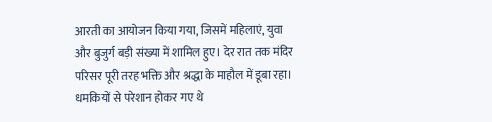आरती का आयोजन किया गया, जिसमें महिलाएं, युवा और बुजुर्ग बड़ी संख्या में शामिल हुए। देर रात तक मंदिर परिसर पूरी तरह भक्ति और श्रद्धा के माहौल में डूबा रहा। धमकियों से परेशान होकर गए थे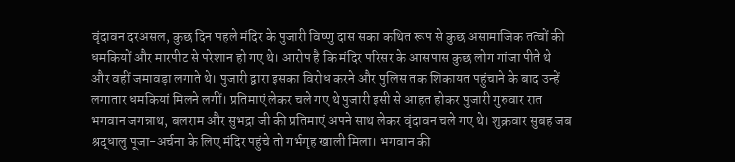वृंदावन दरअसल, कुछ दिन पहले मंदिर के पुजारी विष्णु दास सका कथित रूप से कुछ असामाजिक तत्वों की धमकियों और मारपीट से परेशान हो गए थे। आरोप है कि मंदिर परिसर के आसपास कुछ लोग गांजा पीते थे और वहीं जमावड़ा लगाते थे। पुजारी द्वारा इसका विरोध करने और पुलिस तक शिकायत पहुंचाने के बाद उन्हें लगातार धमकियां मिलने लगीं। प्रतिमाएं लेकर चले गए थे पुजारी इसी से आहत होकर पुजारी गुरुवार रात भगवान जगन्नाथ, बलराम और सुभद्रा जी की प्रतिमाएं अपने साथ लेकर वृंदावन चले गए थे। शुक्रवार सुबह जब श्रद्धालु पूजा-अर्चना के लिए मंदिर पहुंचे तो गर्भगृह खाली मिला। भगवान की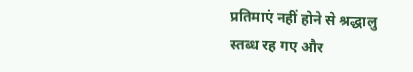प्रतिमाएं नहीं होने से श्रद्धालु स्तब्ध रह गए और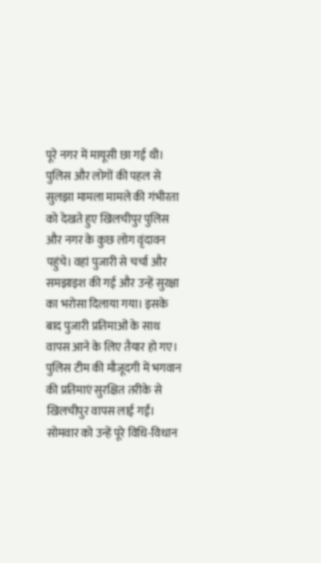पूरे नगर में मायूसी छा गई थी। पुलिस और लोगों की पहल से सुलझा मामला मामले की गंभीरता को देखते हुए खिलचीपुर पुलिस और नगर के कुछ लोग वृंदावन पहुंचे। वहां पुजारी से चर्चा और समझाइश की गई और उन्हें सुरक्षा का भरोसा दिलाया गया। इसके बाद पुजारी प्रतिमाओं के साथ वापस आने के लिए तैयार हो गए। पुलिस टीम की मौजूदगी में भगवान की प्रतिमाएं सुरक्षित तरीके से खिलचीपुर वापस लाई गईं। सोमवार को उन्हें पूरे विधि-विधान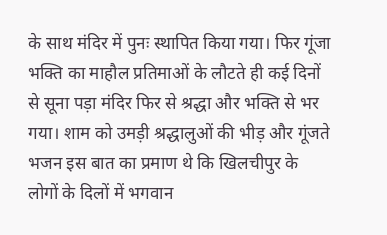के साथ मंदिर में पुनः स्थापित किया गया। फिर गूंजा भक्ति का माहौल प्रतिमाओं के लौटते ही कई दिनों से सूना पड़ा मंदिर फिर से श्रद्धा और भक्ति से भर गया। शाम को उमड़ी श्रद्धालुओं की भीड़ और गूंजते भजन इस बात का प्रमाण थे कि खिलचीपुर के लोगों के दिलों में भगवान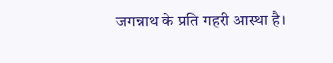जगन्नाथ के प्रति गहरी आस्था है।